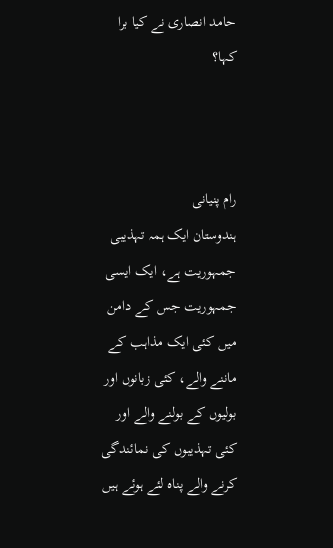حامد انصاری نے کیا برا کہا؟



رام پنیانی
ہندوستان ایک ہمہ تہذیبی جمہوریت ہے، ایک ایسی جمہوریت جس کے دامن میں کئی ایک مذاہب کے ماننے والے، کئی زبانوں اور بولیوں کے بولنے والے اور کئی تہذیبوں کی نمائندگی کرنے والے پناہ لئے ہوئے ہیں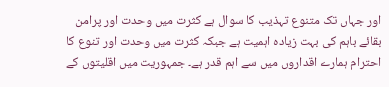اور جہاں تک متنوع تہذیب کا سوال ہے کثرت میں وحدت اور پرامن بقائے باہم کی بہت زیادہ اہمیت ہے جبکہ کثرت میں وحدت اور تنوع کا احترام ہمارے اقداروں میں سے اہم قدر ہے۔ جمہوریت میں اقلیتوں کے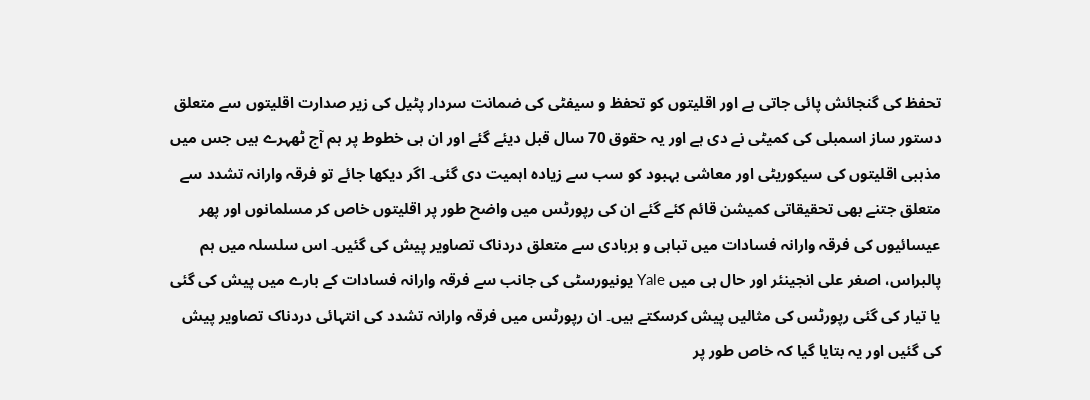تحفظ کی گنجائش پائی جاتی ہے اور اقلیتوں کو تحفظ و سیفٹی کی ضمانت سردار پٹیل کی زیر صدارت اقلیتوں سے متعلق دستور ساز اسمبلی کی کمیٹی نے دی ہے اور یہ حقوق 70 سال قبل دیئے گئے اور ان ہی خطوط پر ہم آج ٹھہرے ہیں جس میں مذہبی اقلیتوں کی سیکوریٹی اور معاشی بہبود کو سب سے زیادہ اہمیت دی گئی۔ اگر دیکھا جائے تو فرقہ وارانہ تشدد سے متعلق جتنے بھی تحقیقاتی کمیشن قائم کئے گئے ان کی رپورٹس میں واضح طور پر اقلیتوں خاص کر مسلمانوں اور پھر عیسائیوں کی فرقہ وارانہ فسادات میں تباہی و بربادی سے متعلق دردناک تصاویر پیش کی گئیں۔ اس سلسلہ میں ہم پالبراس، اصغر علی انجینئر اور حال ہی میں Yale یونیورسٹی کی جانب سے فرقہ وارانہ فسادات کے بارے میں پیش کی گئی یا تیار کی گئی رپورٹس کی مثالیں پیش کرسکتے ہیں۔ ان رپورٹس میں فرقہ وارانہ تشدد کی انتہائی دردناک تصاویر پیش کی گئیں اور یہ بتایا گیا کہ خاص طور پر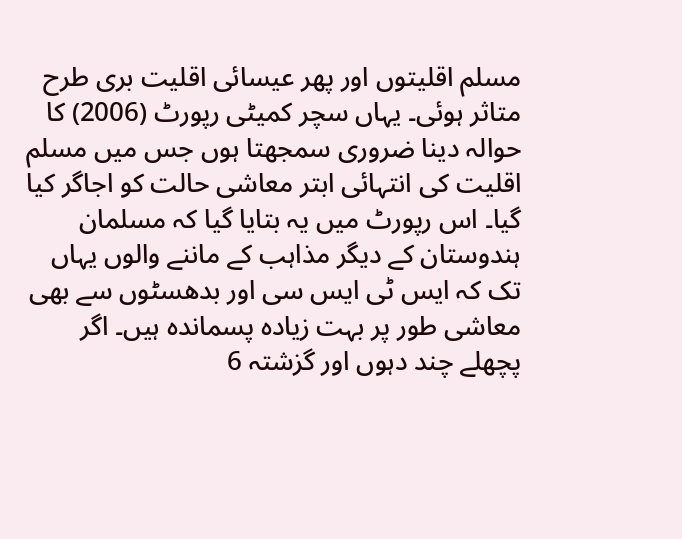مسلم اقلیتوں اور پھر عیسائی اقلیت بری طرح متاثر ہوئی۔ یہاں سچر کمیٹی رپورٹ (2006) کا حوالہ دینا ضروری سمجھتا ہوں جس میں مسلم اقلیت کی انتہائی ابتر معاشی حالت کو اجاگر کیا گیا۔ اس رپورٹ میں یہ بتایا گیا کہ مسلمان ہندوستان کے دیگر مذاہب کے ماننے والوں یہاں تک کہ ایس ٹی ایس سی اور بدھسٹوں سے بھی معاشی طور پر بہت زیادہ پسماندہ ہیں۔ اگر پچھلے چند دہوں اور گزشتہ 6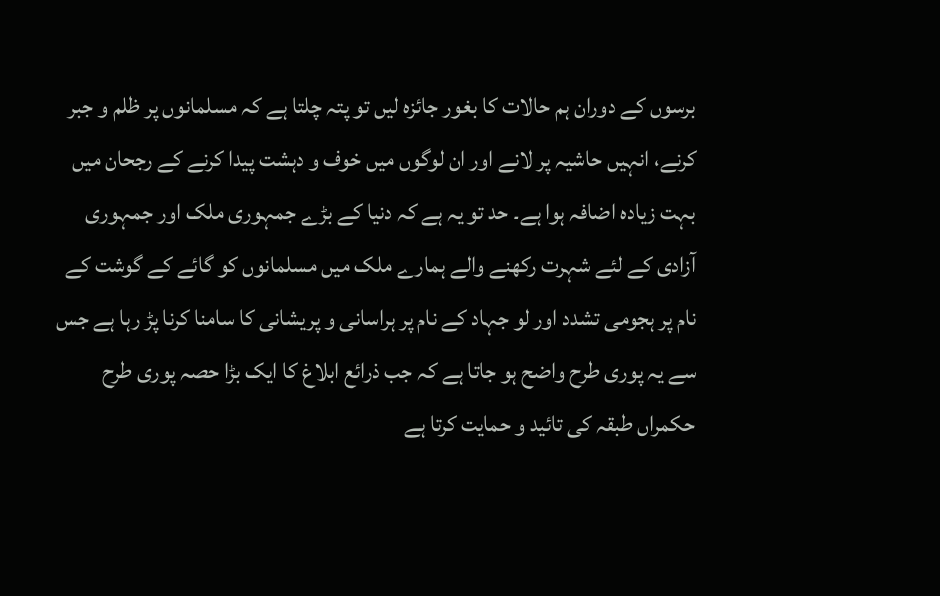برسوں کے دوران ہم حالات کا بغور جائزہ لیں تو پتہ چلتا ہے کہ مسلمانوں پر ظلم و جبر کرنے، انہیں حاشیہ پر لانے اور ان لوگوں میں خوف و دہشت پیدا کرنے کے رجحان میں بہت زیادہ اضافہ ہوا ہے۔ حد تو یہ ہے کہ دنیا کے بڑے جمہوری ملک اور جمہوری آزادی کے لئے شہرت رکھنے والے ہمارے ملک میں مسلمانوں کو گائے کے گوشت کے نام پر ہجومی تشدد اور لو جہاد کے نام پر ہراسانی و پریشانی کا سامنا کرنا پڑ رہا ہے جس سے یہ پوری طرح واضح ہو جاتا ہے کہ جب ذرائع ابلاغ کا ایک بڑا حصہ پوری طرح حکمراں طبقہ کی تائید و حمایت کرتا ہے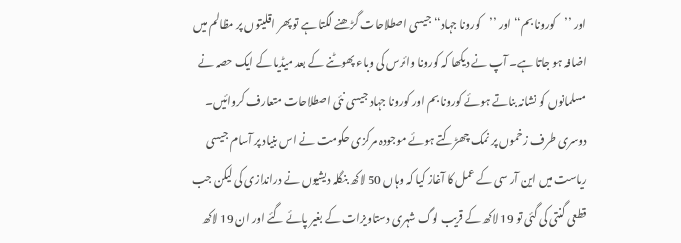اور ’’کورونا بم‘‘ اور ’’کورونا جہاد‘‘ جیسی اصطلاحات گڑھنے لگتا ہے تو پھر اقلیتوں پر مظالم میں اضافہ ہو جاتا ہے۔ آپ نے دیکھا کہ کورونا وائرس کی وباء پھوٹنے کے بعد میڈیا کے ایک حصہ نے مسلمانوں کو نشانہ بناتے ہوئے کورونا بم اور کورونا جہاد جیسی نئی اصطلاحات متعارف کروائیں۔ دوسری طرف زخموں پر نمک چھڑکتے ہوئے موجودہ مرکزی حکومت نے اس بنیاد پر آسام جیسی ریاست میں این آر سی کے عمل کا آغاز کیا کہ وہاں 50 لاکھ بنگلہ دیشیوں نے دراندازی کی لیکن جب قطعی گنتی کی گئی تو 19 لاکھ کے قریب لوگ شہری دستاویزات کے بغیر پائے گئے اور ان 19 لاکھ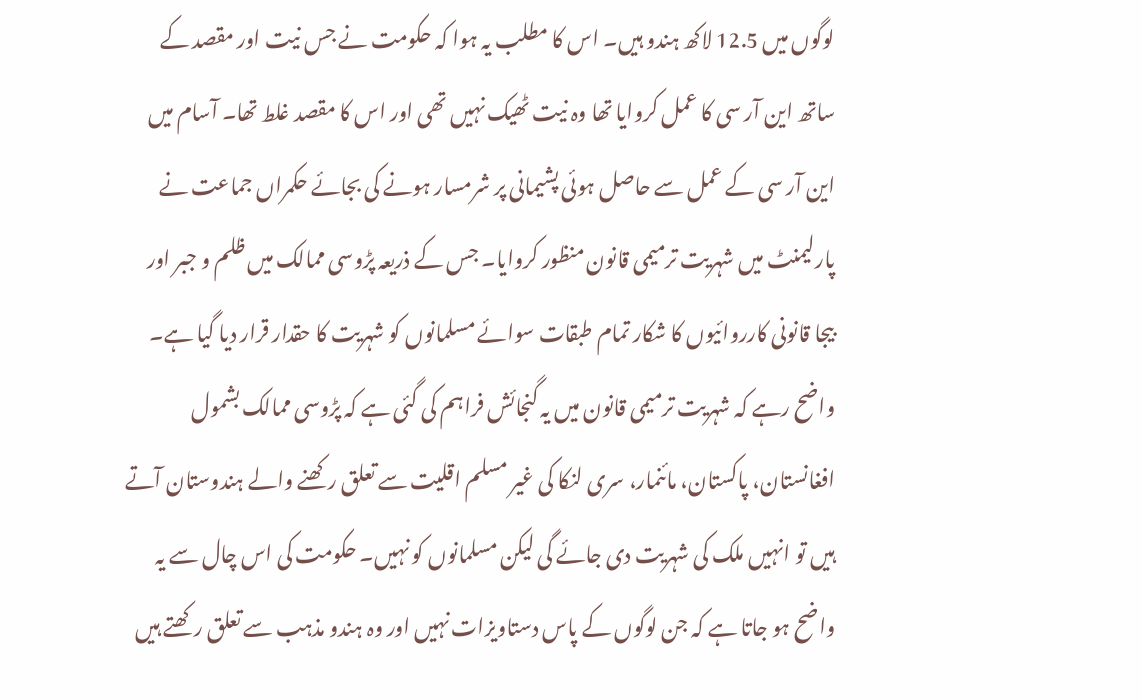لوگوں میں 12.5 لاکھ ہندو ہیں۔ اس کا مطلب یہ ہوا کہ حکومت نے جس نیت اور مقصد کے ساتھ این آر سی کا عمل کروایا تھا وہ نیت ٹھیک نہیں تھی اور اس کا مقصد غلط تھا۔ آسام میں این آر سی کے عمل سے حاصل ہوئی پشیمانی پر شرمسار ہونے کی بجائے حکمراں جماعت نے پارلیمنٹ میں شہریت ترمیمی قانون منظور کروایا۔ جس کے ذریعہ پڑوسی ممالک میں ظلم و جبر اور بیجا قانونی کارروائیوں کا شکار تمام طبقات سوائے مسلمانوں کو شہریت کا حقدار قرار دیا گیا ہے۔ واضح رہے کہ شہریت ترمیمی قانون میں یہ گنجائش فراہم کی گئی ہے کہ پڑوسی ممالک بشمول افغانستان، پاکستان، مائنمار، سری لنکا کی غیر مسلم اقلیت سے تعلق رکھنے والے ہندوستان آتے ہیں تو انہیں ملک کی شہریت دی جائے گی لیکن مسلمانوں کو نہیں۔ حکومت کی اس چال سے یہ واضح ہو جاتا ہے کہ جن لوگوں کے پاس دستاویزات نہیں اور وہ ہندو مذہب سے تعلق رکھتے ہیں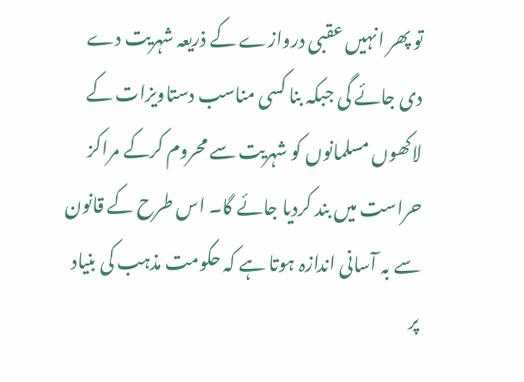تو پھر انہیں عقبی دروازے کے ذریعہ شہریت دے دی جائے گی جبکہ بنا کسی مناسب دستاویزات کے لاکھوں مسلمانوں کو شہریت سے محروم کرکے مراکز حراست میں بند کردیا جائے گا۔ اس طرح کے قانون سے بہ آسانی اندازہ ہوتا ہے کہ حکومت مذہب کی بنیاد پر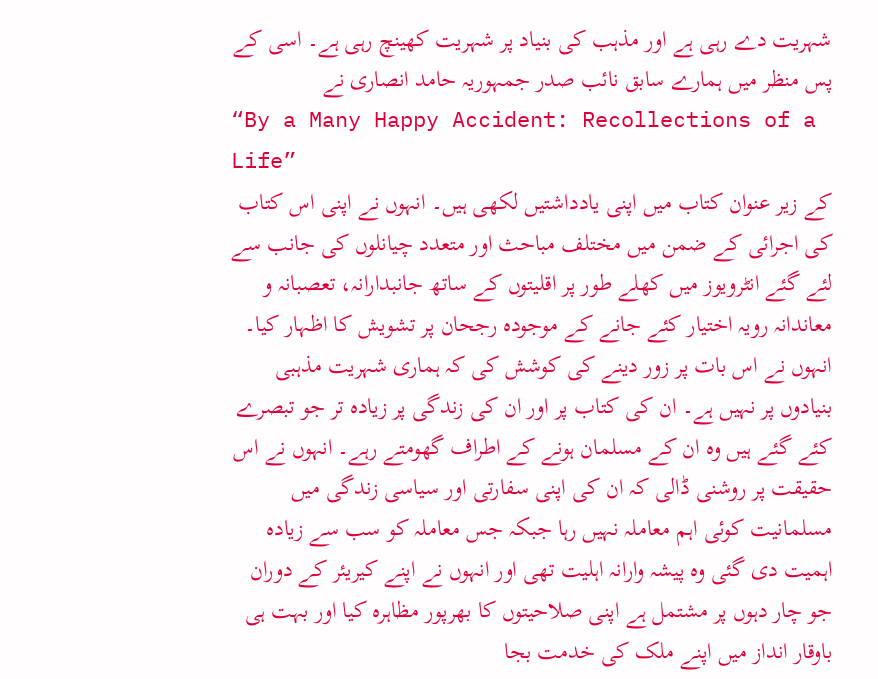شہریت دے رہی ہے اور مذہب کی بنیاد پر شہریت کھینچ رہی ہے۔ اسی کے پس منظر میں ہمارے سابق نائب صدر جمہوریہ حامد انصاری نے
“By a Many Happy Accident: Recollections of a Life”
کے زیر عنوان کتاب میں اپنی یادداشتیں لکھی ہیں۔ انہوں نے اپنی اس کتاب کی اجرائی کے ضمن میں مختلف مباحث اور متعدد چیانلوں کی جانب سے لئے گئے انٹرویوز میں کھلے طور پر اقلیتوں کے ساتھ جانبدارانہ، تعصبانہ و معاندانہ رویہ اختیار کئے جانے کے موجودہ رجحان پر تشویش کا اظہار کیا۔ انہوں نے اس بات پر زور دینے کی کوشش کی کہ ہماری شہریت مذہبی بنیادوں پر نہیں ہے۔ ان کی کتاب پر اور ان کی زندگی پر زیادہ تر جو تبصرے کئے گئے ہیں وہ ان کے مسلمان ہونے کے اطراف گھومتے رہے۔ انہوں نے اس حقیقت پر روشنی ڈالی کہ ان کی اپنی سفارتی اور سیاسی زندگی میں مسلمانیت کوئی اہم معاملہ نہیں رہا جبکہ جس معاملہ کو سب سے زیادہ اہمیت دی گئی وہ پیشہ وارانہ اہلیت تھی اور انہوں نے اپنے کیریئر کے دوران جو چار دہوں پر مشتمل ہے اپنی صلاحیتوں کا بھرپور مظاہرہ کیا اور بہت ہی باوقار انداز میں اپنے ملک کی خدمت بجا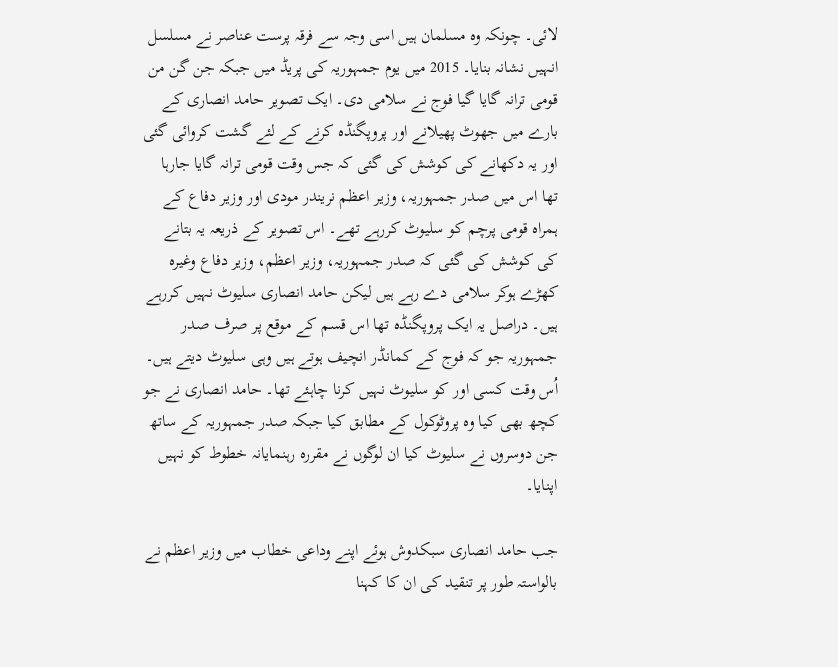لائی۔ چونکہ وہ مسلمان ہیں اسی وجہ سے فرقہ پرست عناصر نے مسلسل انہیں نشانہ بنایا۔ 2015 میں یوم جمہوریہ کی پریڈ میں جبکہ جن گن من قومی ترانہ گایا گیا فوج نے سلامی دی۔ ایک تصویر حامد انصاری کے بارے میں جھوٹ پھیلانے اور پروپگنڈہ کرنے کے لئے گشت کروائی گئی اور یہ دکھانے کی کوشش کی گئی کہ جس وقت قومی ترانہ گایا جارہا تھا اس میں صدر جمہوریہ، وزیر اعظم نریندر مودی اور وزیر دفاع کے ہمراہ قومی پرچم کو سلیوٹ کررہے تھے۔ اس تصویر کے ذریعہ یہ بتانے کی کوشش کی گئی کہ صدر جمہوریہ، وزیر اعظم، وزیر دفاع وغیرہ کھڑے ہوکر سلامی دے رہے ہیں لیکن حامد انصاری سلیوٹ نہیں کررہے ہیں۔ دراصل یہ ایک پروپگنڈہ تھا اس قسم کے موقع پر صرف صدر جمہوریہ جو کہ فوج کے کمانڈر انچیف ہوتے ہیں وہی سلیوٹ دیتے ہیں۔ اُس وقت کسی اور کو سلیوٹ نہیں کرنا چاہئے تھا۔ حامد انصاری نے جو کچھ بھی کیا وہ پروٹوکول کے مطابق کیا جبکہ صدر جمہوریہ کے ساتھ جن دوسروں نے سلیوٹ کیا ان لوگوں نے مقررہ رہنمایانہ خطوط کو نہیں اپنایا۔

جب حامد انصاری سبکدوش ہوئے اپنے وداعی خطاب میں وزیر اعظم نے بالواستہ طور پر تنقید کی ان کا کہنا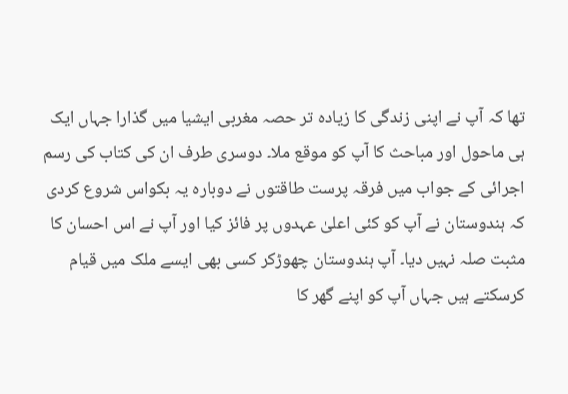تھا کہ آپ نے اپنی زندگی کا زیادہ تر حصہ مغربی ایشیا میں گذارا جہاں ایک ہی ماحول اور مباحث کا آپ کو موقع ملا۔ دوسری طرف ان کی کتاب کی رسم اجرائی کے جواب میں فرقہ پرست طاقتوں نے دوبارہ یہ بکواس شروع کردی کہ ہندوستان نے آپ کو کئی اعلیٰ عہدوں پر فائز کیا اور آپ نے اس احسان کا مثبت صلہ نہیں دیا۔ آپ ہندوستان چھوڑکر کسی بھی ایسے ملک میں قیام کرسکتے ہیں جہاں آپ کو اپنے گھر کا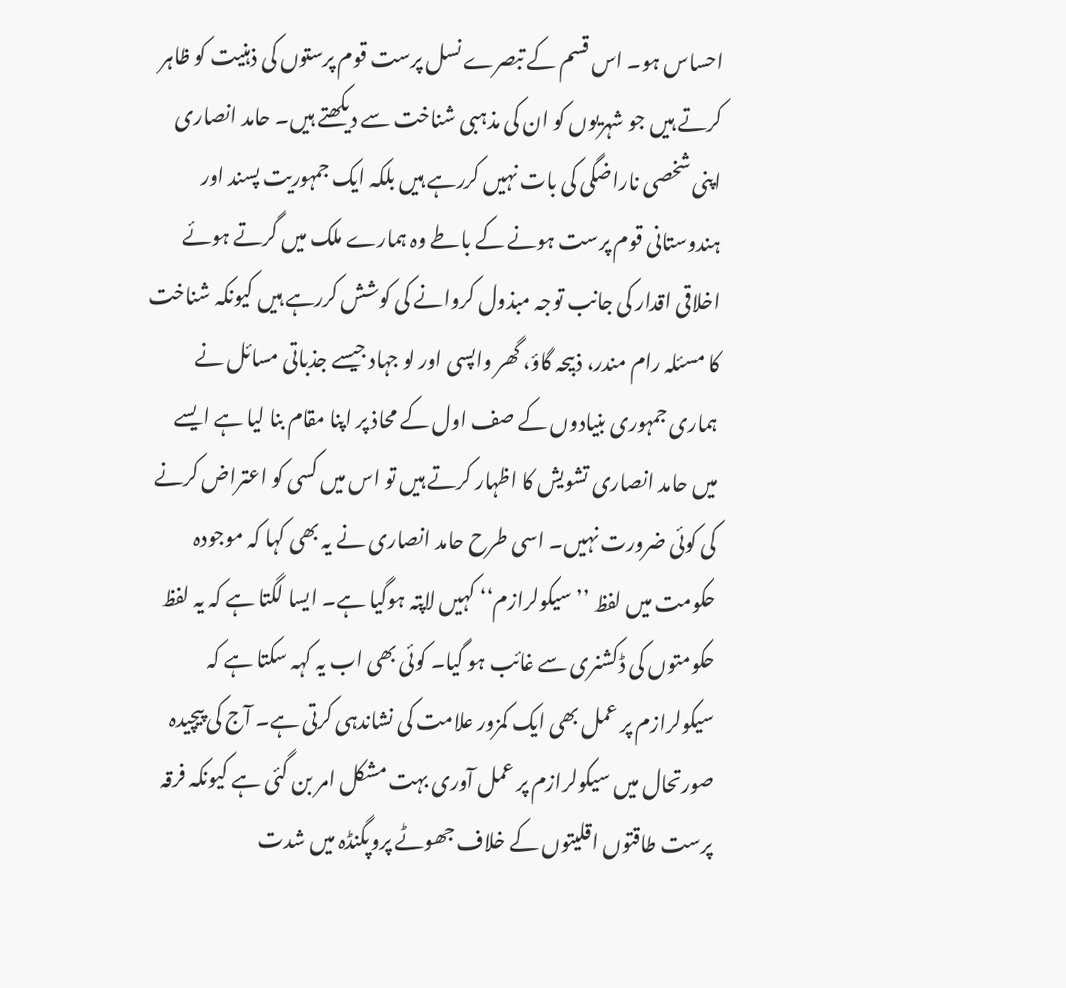احساس ہو۔ اس قسم کے تبصرے نسل پرست قوم پرستوں کی ذہنیت کو ظاہر کرتے ہیں جو شہریوں کو ان کی مذہبی شناخت سے دیکھتے ہیں۔ حامد انصاری اپنی شخصی ناراضگی کی بات نہیں کررہے ہیں بلکہ ایک جمہوریت پسند اور ہندوستانی قوم پرست ہونے کے باطے وہ ہمارے ملک میں گرتے ہوئے اخلاقی اقدار کی جانب توجہ مبذول کروانے کی کوشش کررہے ہیں کیونکہ شناخت کا مسئلہ رام مندر، ذبیحہ گاؤ، گھر واپسی اور لو جہاد جیسے جذباتی مسائل نے ہماری جمہوری بنیادوں کے صف اول کے محاذ پر اپنا مقام بنا لیا ہے ایسے میں حامد انصاری تشویش کا اظہار کرتے ہیں تو اس میں کسی کو اعتراض کرنے کی کوئی ضرورت نہیں۔ اسی طرح حامد انصاری نے یہ بھی کہا کہ موجودہ حکومت میں لفظ ’’سیکولرازم‘‘ کہیں لاپتہ ہوگیا ہے۔ ایسا لگتا ہے کہ یہ لفظ حکومتوں کی ڈکشنری سے غائب ہو گیا۔ کوئی بھی اب یہ کہہ سکتا ہے کہ سیکولرازم پر عمل بھی ایک کمزور علامت کی نشاندہی کرتی ہے۔ آج کی پیچیدہ صورتحال میں سیکولرازم پر عمل آوری بہت مشکل امر بن گئی ہے کیونکہ فرقہ پرست طاقتوں اقلیتوں کے خلاف جھوٹے پروپگنڈہ میں شدت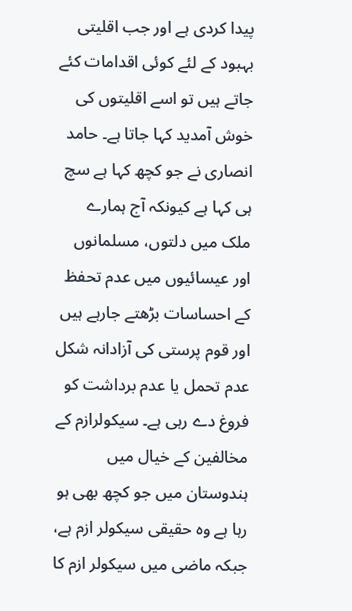پیدا کردی ہے اور جب اقلیتی بہبود کے لئے کوئی اقدامات کئے جاتے ہیں تو اسے اقلیتوں کی خوش آمدید کہا جاتا ہے۔ حامد انصاری نے جو کچھ کہا ہے سچ ہی کہا ہے کیونکہ آج ہمارے ملک میں دلتوں، مسلمانوں اور عیسائیوں میں عدم تحفظ کے احساسات بڑھتے جارہے ہیں اور قوم پرستی کی آزادانہ شکل عدم تحمل یا عدم برداشت کو فروغ دے رہی ہے۔ سیکولرازم کے مخالفین کے خیال میں ہندوستان میں جو کچھ بھی ہو رہا ہے وہ حقیقی سیکولر ازم ہے، جبکہ ماضی میں سیکولر ازم کا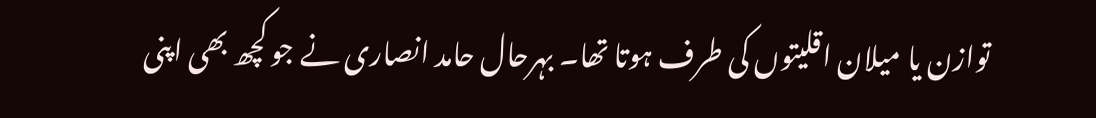توازن یا میلان اقلیتوں کی طرف ہوتا تھا۔ بہرحال حامد انصاری نے جو کچھ بھی اپنی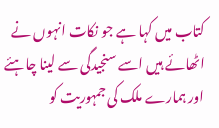کتاب میں کہا ہے جو نکات انہوں نے اٹھائے ہیں اسے سنجیدگی سے لینا چاہئے اور ہمارے ملک کی جمہوریت کو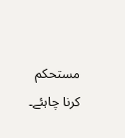مستحکم کرنا چاہئے۔